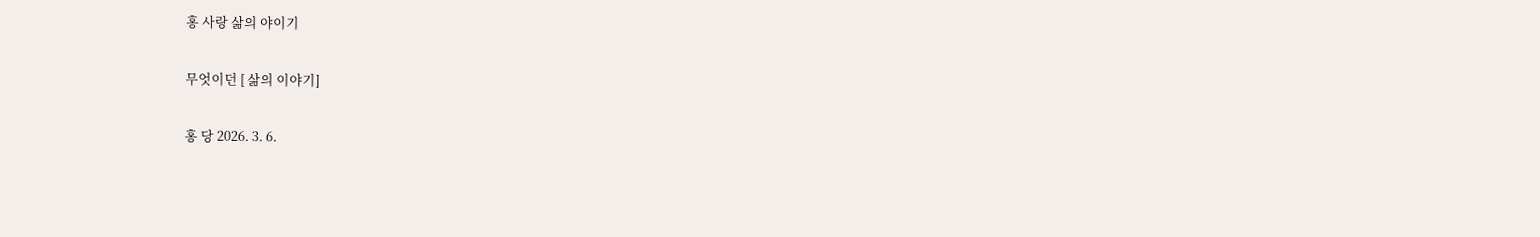홍 사랑 삶의 야이기

무엇이던 [ 삶의 이야기]

홍 당 2026. 3. 6.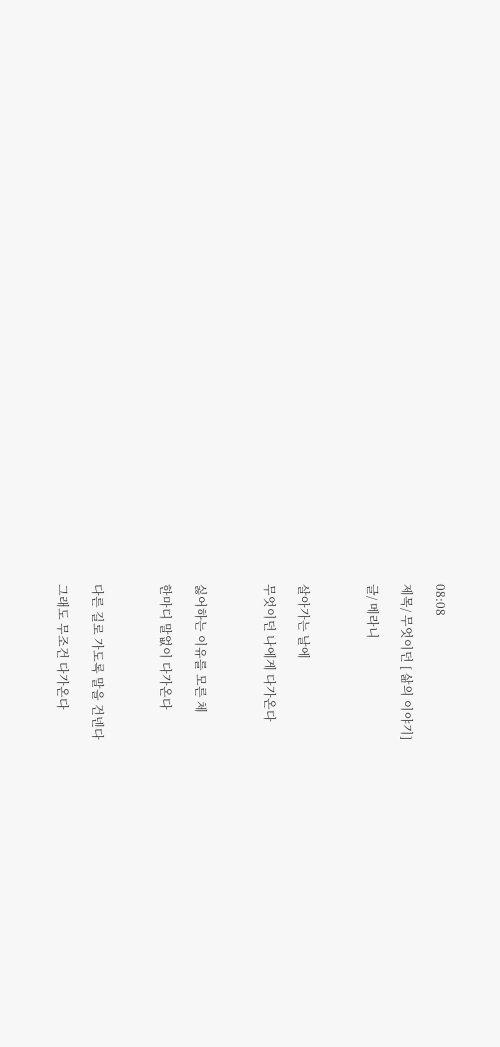08:08

제목/ 무엇이던 [ 삶의 이야기]

글/ 메라니



살아가는 날에

무엇이던 나에게 다가온다



싫어하는 이유를 모른 체

한마디 말없이 다가온다



다른 길로 가도록 말을 건넨다

그래도 무조건 다가온다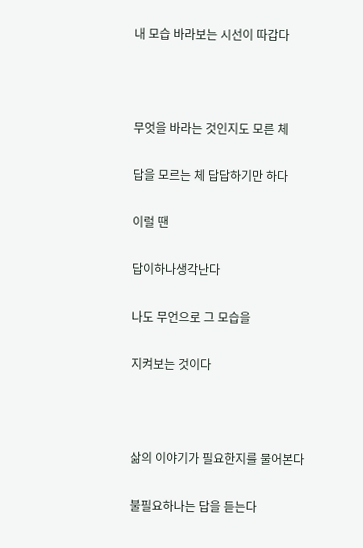내 모습 바라보는 시선이 따갑다



무엇을 바라는 것인지도 모른 체

답을 모르는 체 답답하기만 하다

이럴 땐

답이하나생각난다

나도 무언으로 그 모습을

지켜보는 것이다



삶의 이야기가 필요한지를 물어본다

불필요하나는 답을 듣는다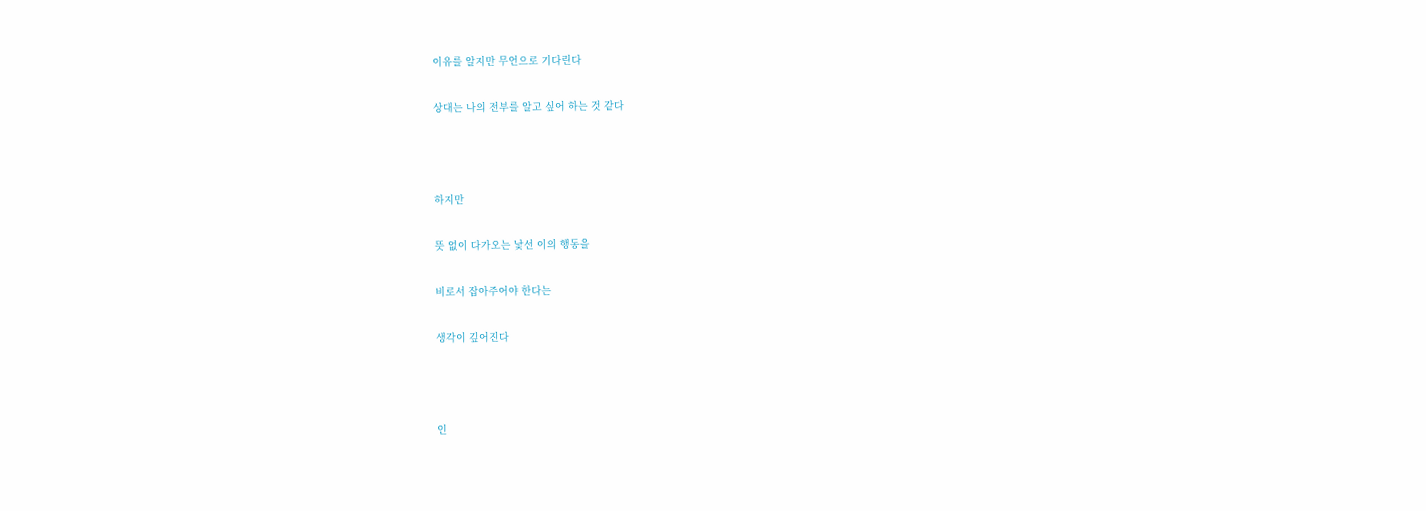이유를 알지만 무언으로 기다린다

상대는 나의 전부를 알고 싶어 하는 것 같다



하지만

뜻 없이 다가오는 낯선 이의 행동을

비로서 잡아주어야 한다는

생각이 깊어진다



인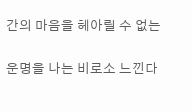간의 마음을 헤아릴 수 없는

운명을 나는 비로소 느낀다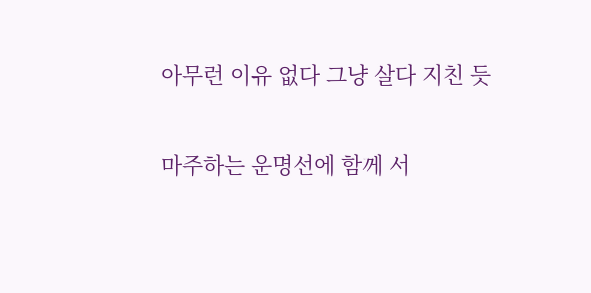아무런 이유 없다 그냥 살다 지친 듯

마주하는 운명선에 함께 서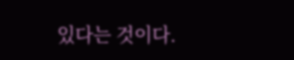있다는 것이다.